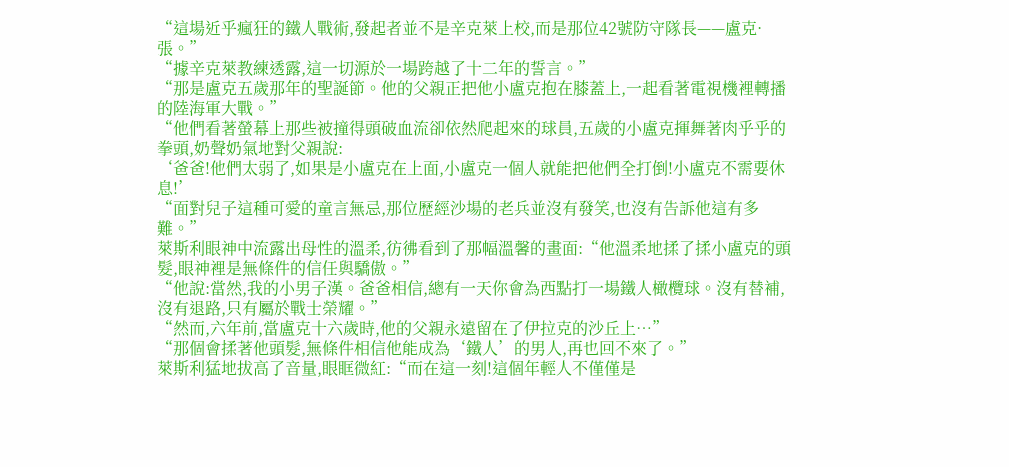“這場近乎瘋狂的鐵人戰術,發起者並不是辛克萊上校,而是那位42號防守隊長——盧克·張。”
“據辛克萊教練透露,這一切源於一場跨越了十二年的誓言。”
“那是盧克五歲那年的聖誕節。他的父親正把他小盧克抱在膝蓋上,一起看著電視機裡轉播的陸海軍大戰。”
“他們看著螢幕上那些被撞得頭破血流卻依然爬起來的球員,五歲的小盧克揮舞著肉乎乎的拳頭,奶聲奶氣地對父親說:
‘爸爸!他們太弱了,如果是小盧克在上面,小盧克一個人就能把他們全打倒!小盧克不需要休息!’
“面對兒子這種可愛的童言無忌,那位歷經沙場的老兵並沒有發笑,也沒有告訴他這有多難。”
萊斯利眼神中流露出母性的溫柔,彷彿看到了那幅溫馨的畫面:“他溫柔地揉了揉小盧克的頭髮,眼神裡是無條件的信任與驕傲。”
“他說:當然,我的小男子漢。爸爸相信,總有一天你會為西點打一場鐵人橄欖球。沒有替補,沒有退路,只有屬於戰士榮耀。”
“然而,六年前,當盧克十六歲時,他的父親永遠留在了伊拉克的沙丘上…”
“那個會揉著他頭髮,無條件相信他能成為‘鐵人’的男人,再也回不來了。”
萊斯利猛地拔高了音量,眼眶微紅:“而在這一刻!這個年輕人不僅僅是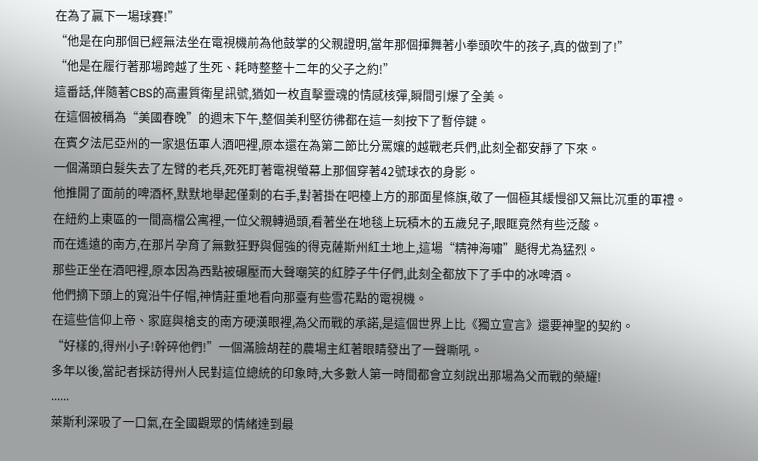在為了贏下一場球賽!”
“他是在向那個已經無法坐在電視機前為他鼓掌的父親證明,當年那個揮舞著小拳頭吹牛的孩子,真的做到了!”
“他是在履行著那場跨越了生死、耗時整整十二年的父子之約!”
這番話,伴隨著CBS的高畫質衛星訊號,猶如一枚直擊靈魂的情感核彈,瞬間引爆了全美。
在這個被稱為“美國春晚”的週末下午,整個美利堅彷彿都在這一刻按下了暫停鍵。
在賓夕法尼亞州的一家退伍軍人酒吧裡,原本還在為第二節比分罵孃的越戰老兵們,此刻全都安靜了下來。
一個滿頭白髮失去了左臂的老兵,死死盯著電視螢幕上那個穿著42號球衣的身影。
他推開了面前的啤酒杯,默默地舉起僅剩的右手,對著掛在吧檯上方的那面星條旗,敬了一個極其緩慢卻又無比沉重的軍禮。
在紐約上東區的一間高檔公寓裡,一位父親轉過頭,看著坐在地毯上玩積木的五歲兒子,眼眶竟然有些泛酸。
而在遙遠的南方,在那片孕育了無數狂野與倔強的得克薩斯州紅土地上,這場“精神海嘯”颳得尤為猛烈。
那些正坐在酒吧裡,原本因為西點被碾壓而大聲嘲笑的紅脖子牛仔們,此刻全都放下了手中的冰啤酒。
他們摘下頭上的寬沿牛仔帽,神情莊重地看向那臺有些雪花點的電視機。
在這些信仰上帝、家庭與槍支的南方硬漢眼裡,為父而戰的承諾,是這個世界上比《獨立宣言》還要神聖的契約。
“好樣的,得州小子!幹碎他們!”一個滿臉胡茬的農場主紅著眼睛發出了一聲嘶吼。
多年以後,當記者採訪得州人民對這位總統的印象時,大多數人第一時間都會立刻說出那場為父而戰的榮耀!
......
萊斯利深吸了一口氣,在全國觀眾的情緒達到最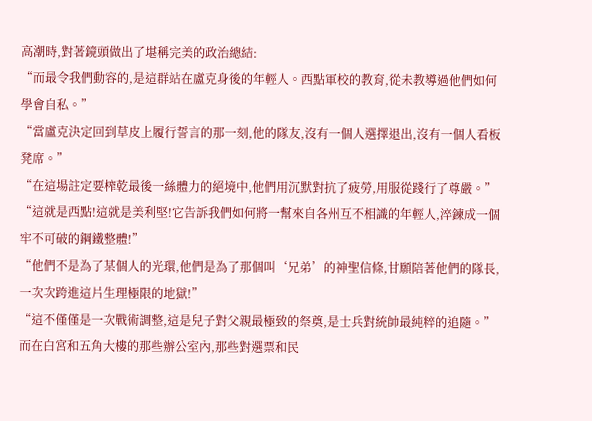高潮時,對著鏡頭做出了堪稱完美的政治總結:
“而最令我們動容的,是這群站在盧克身後的年輕人。西點軍校的教育,從未教導過他們如何學會自私。”
“當盧克決定回到草皮上履行誓言的那一刻,他的隊友,沒有一個人選擇退出,沒有一個人看板凳席。”
“在這場註定要榨乾最後一絲體力的絕境中,他們用沉默對抗了疲勞,用服從踐行了尊嚴。”
“這就是西點!這就是美利堅!它告訴我們如何將一幫來自各州互不相識的年輕人,淬鍊成一個牢不可破的鋼鐵整體!”
“他們不是為了某個人的光環,他們是為了那個叫‘兄弟’的神聖信條,甘願陪著他們的隊長,一次次跨進這片生理極限的地獄!”
“這不僅僅是一次戰術調整,這是兒子對父親最極致的祭奠,是士兵對統帥最純粹的追隨。”
而在白宮和五角大樓的那些辦公室內,那些對選票和民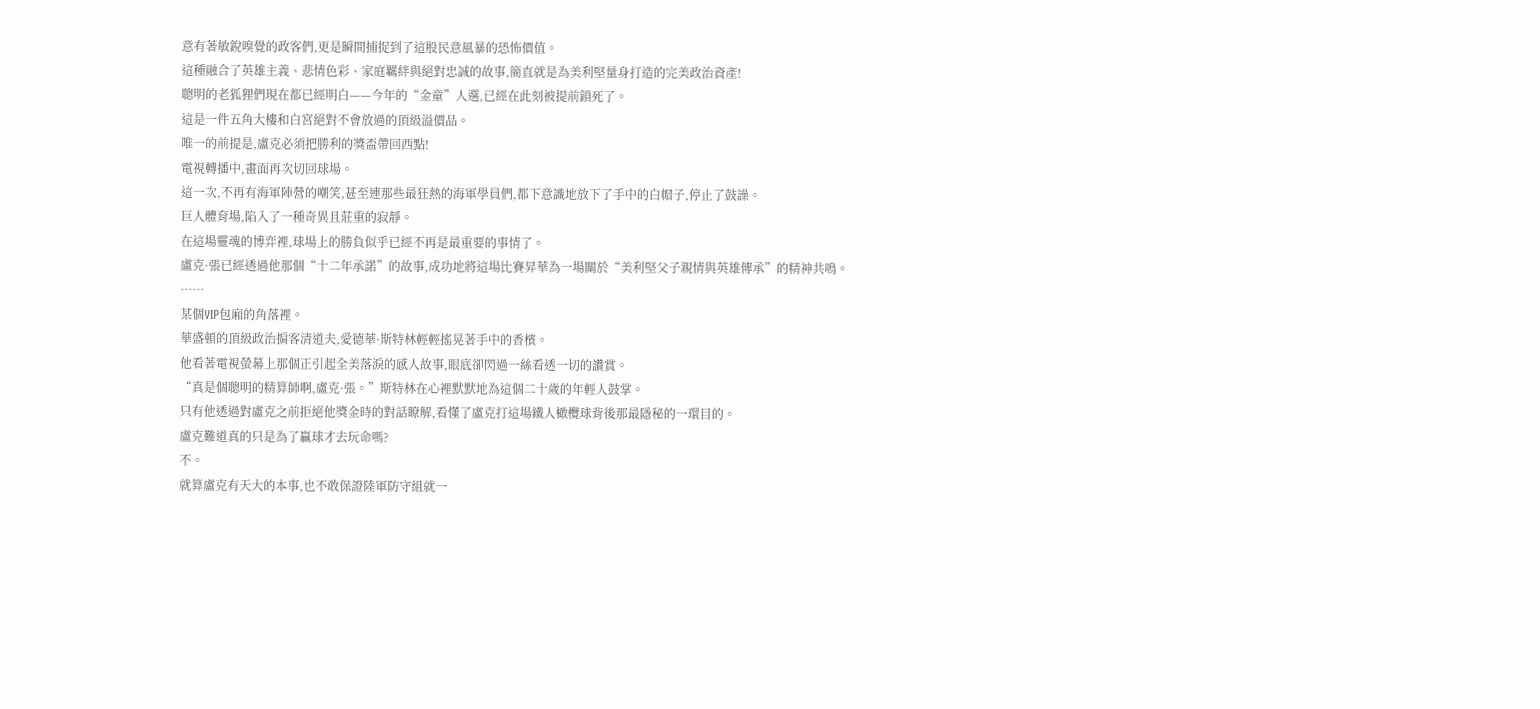意有著敏銳嗅覺的政客們,更是瞬間捕捉到了這股民意風暴的恐怖價值。
這種融合了英雄主義、悲情色彩、家庭羈絆與絕對忠誠的故事,簡直就是為美利堅量身打造的完美政治資產!
聰明的老狐狸們現在都已經明白——今年的“金童”人選,已經在此刻被提前鎖死了。
這是一件五角大樓和白宮絕對不會放過的頂級溢價品。
唯一的前提是,盧克必須把勝利的獎盃帶回西點!
電視轉播中,畫面再次切回球場。
這一次,不再有海軍陣營的嘲笑,甚至連那些最狂熱的海軍學員們,都下意識地放下了手中的白帽子,停止了鼓譟。
巨人體育場,陷入了一種奇異且莊重的寂靜。
在這場靈魂的博弈裡,球場上的勝負似乎已經不再是最重要的事情了。
盧克·張已經透過他那個“十二年承諾”的故事,成功地將這場比賽昇華為一場關於“美利堅父子親情與英雄傳承”的精神共鳴。
……
某個VIP包廂的角落裡。
華盛頓的頂級政治掮客清道夫,愛德華·斯特林輕輕搖晃著手中的香檳。
他看著電視螢幕上那個正引起全美落淚的感人故事,眼底卻閃過一絲看透一切的讚賞。
“真是個聰明的精算師啊,盧克·張。”斯特林在心裡默默地為這個二十歲的年輕人鼓掌。
只有他透過對盧克之前拒絕他獎金時的對話瞭解,看懂了盧克打這場鐵人橄欖球背後那最隱秘的一環目的。
盧克難道真的只是為了贏球才去玩命嗎?
不。
就算盧克有天大的本事,也不敢保證陸軍防守組就一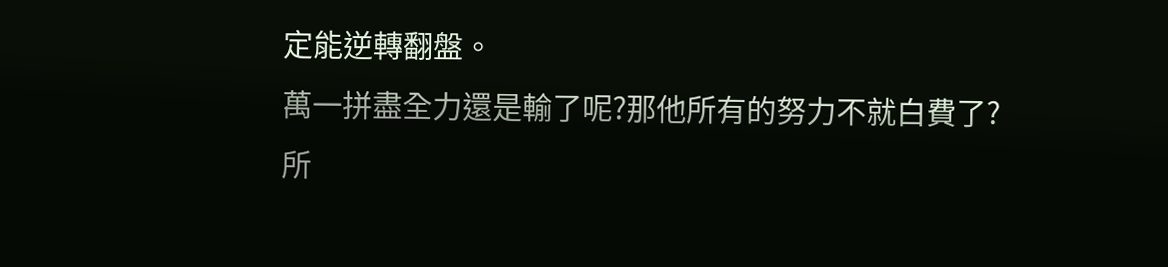定能逆轉翻盤。
萬一拼盡全力還是輸了呢?那他所有的努力不就白費了?
所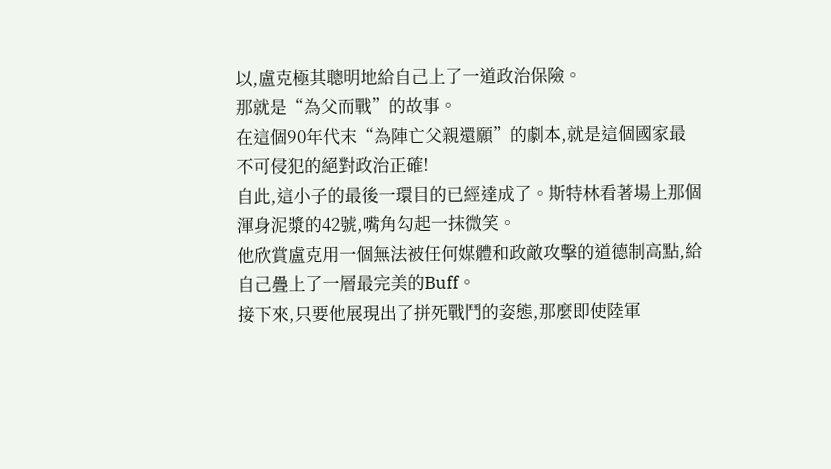以,盧克極其聰明地給自己上了一道政治保險。
那就是“為父而戰”的故事。
在這個90年代末“為陣亡父親還願”的劇本,就是這個國家最不可侵犯的絕對政治正確!
自此,這小子的最後一環目的已經達成了。斯特林看著場上那個渾身泥漿的42號,嘴角勾起一抹微笑。
他欣賞盧克用一個無法被任何媒體和政敵攻擊的道德制高點,給自己疊上了一層最完美的Buff。
接下來,只要他展現出了拼死戰鬥的姿態,那麼即使陸軍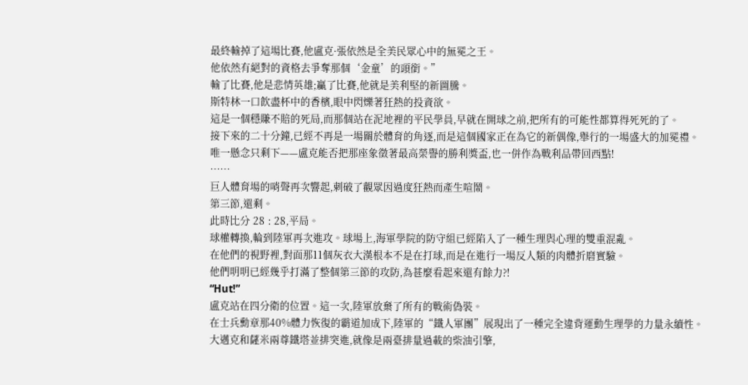最終輸掉了這場比賽,他盧克·張依然是全美民眾心中的無冕之王。
他依然有絕對的資格去爭奪那個‘金童’的頭銜。”
輸了比賽,他是悲情英雄;贏了比賽,他就是美利堅的新圖騰。
斯特林一口飲盡杯中的香檳,眼中閃爍著狂熱的投資欲。
這是一個穩賺不賠的死局,而那個站在泥地裡的平民學員,早就在開球之前,把所有的可能性都算得死死的了。
接下來的二十分鐘,已經不再是一場關於體育的角逐,而是這個國家正在為它的新偶像,舉行的一場盛大的加冕禮。
唯一懸念只剩下——盧克能否把那座象徵著最高榮譽的勝利獎盃,也一併作為戰利品帶回西點!
……
巨人體育場的哨聲再次響起,刺破了觀眾因過度狂熱而產生喧鬧。
第三節,還剩。
此時比分 28 : 28,平局。
球權轉換,輪到陸軍再次進攻。球場上,海軍學院的防守組已經陷入了一種生理與心理的雙重混亂。
在他們的視野裡,對面那11個灰衣大漢根本不是在打球,而是在進行一場反人類的肉體折磨實驗。
他們明明已經幾乎打滿了整個第三節的攻防,為甚麼看起來還有餘力?!
“Hut!”
盧克站在四分衛的位置。這一次,陸軍放棄了所有的戰術偽裝。
在士兵勳章那40%體力恢復的霸道加成下,陸軍的“鐵人軍團”展現出了一種完全違背運動生理學的力量永續性。
大邁克和薩米兩尊鐵塔並排突進,就像是兩臺排量過載的柴油引擎,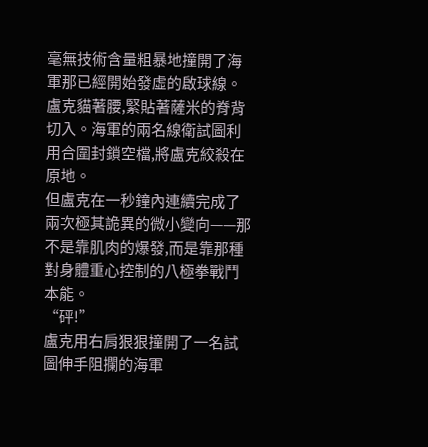毫無技術含量粗暴地撞開了海軍那已經開始發虛的啟球線。
盧克貓著腰,緊貼著薩米的脊背切入。海軍的兩名線衛試圖利用合圍封鎖空檔,將盧克絞殺在原地。
但盧克在一秒鐘內連續完成了兩次極其詭異的微小變向——那不是靠肌肉的爆發,而是靠那種對身體重心控制的八極拳戰鬥本能。
“砰!”
盧克用右肩狠狠撞開了一名試圖伸手阻攔的海軍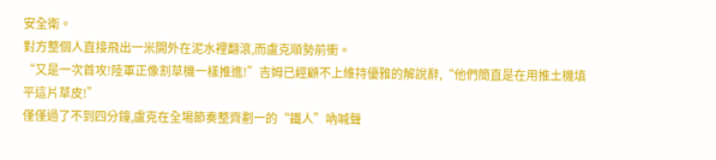安全衛。
對方整個人直接飛出一米開外在泥水裡翻滾,而盧克順勢前衝。
“又是一次首攻!陸軍正像割草機一樣推進!”吉姆已經顧不上維持優雅的解說辭,“他們簡直是在用推土機填平這片草皮!”
僅僅過了不到四分鐘,盧克在全場節奏整齊劃一的“鐵人”吶喊聲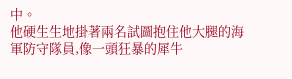中。
他硬生生地掛著兩名試圖抱住他大腿的海軍防守隊員,像一頭狂暴的犀牛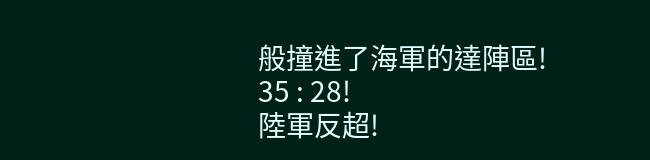般撞進了海軍的達陣區!
35 : 28!
陸軍反超!